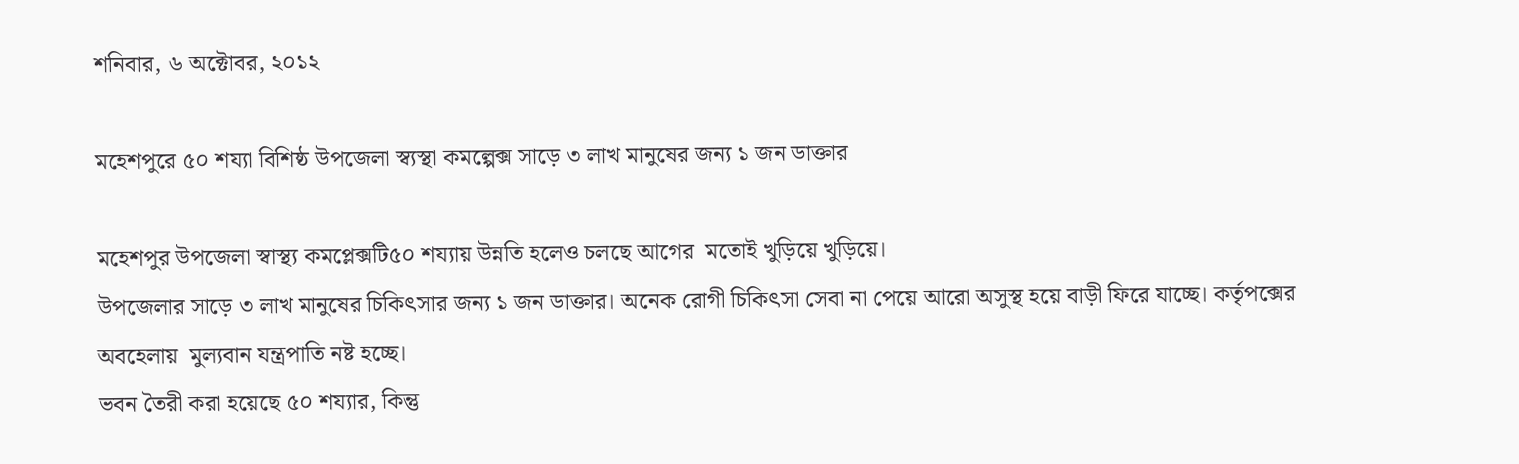শনিবার, ৬ অক্টোবর, ২০১২

মহেশপুরে ৫০ শয্যা বিশিষ্ঠ উপজেলা স্ব্যস্থা কমল্পেক্স সাড়ে ৩ লাখ মানুষের জন্য ১ জন ডাক্তার

মহেশপুর উপজেলা স্বাস্থ্য কমপ্লেক্সটি৫০ শয্যায় উন্নতি হলেও চলছে আগের  মতোই খুড়িয়ে খুড়িয়ে।
উপজেলার সাড়ে ৩ লাখ মানুষের চিকিৎসার জন্য ১ জন ডাক্তার। অনেক রোগী চিকিৎসা সেবা না পেয়ে আরো অসুস্থ হয়ে বাড়ী ফিরে যাচ্ছে। কর্তৃপক্সের অবহেলায়  মুল্যবান যন্ত্রপাতি নষ্ট হচ্ছে।
ভবন তৈরী করা হয়েছে ৫০ শয্যার, কিন্তু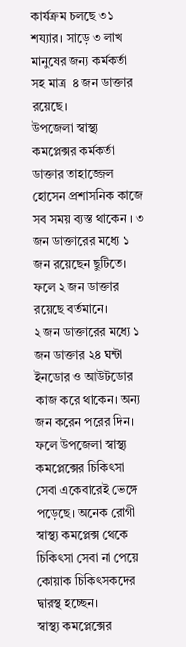কার্যক্রম চলছে ৩১ শয্যার। সাড়ে ৩ লাখ মানুষের জন্য কর্মকর্তা সহ মাত্র  ৪ জন ডাক্তার রয়েছে।
উপজেলা স্বাস্থ্য কমপ্লেক্সর কর্মকর্তা ডাক্তার তাহাজ্জেল হোসেন প্রশাসনিক কাজে সব সময় ব্যস্ত থাকেন । ৩ জন ডাক্তারের মধ্যে ১ জন রয়েছেন ছুটিতে। ফলে ২ জন ডাক্তার রয়েছে বর্তমানে।
২ জন ডাক্তারের মধ্যে ১ জন ডাক্তার ২৪ ঘন্টা ইনডোর ও আউটডোর কাজ করে থাকেন। অন্য জন করেন পরের দিন। ফলে উপজেলা স্বাস্থ্য কমপ্লেক্সের চিকিৎসা সেবা একেবারেই ভেঙ্গে পড়েছে। অনেক রোগী স্বাস্থ্য কমপ্লেক্স থেকে  চিকিৎসা সেবা না পেয়ে কোয়াক চিকিৎসকদের  দ্বারস্থ হচ্ছেন।
স্বাস্থ্য কমপ্লেক্সের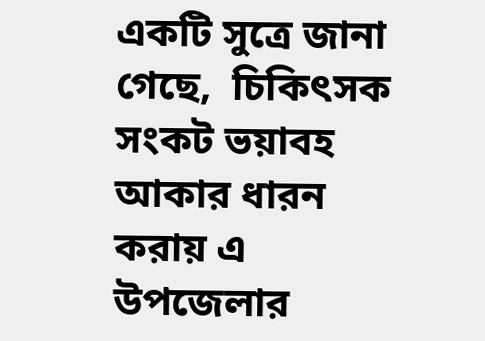একটি সুত্রে জানা গেছে,  চিকিৎসক সংকট ভয়াবহ আকার ধারন করায় এ উপজেলার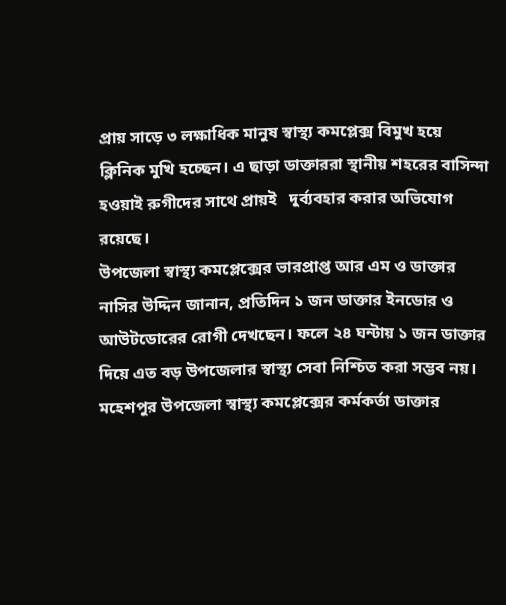প্রায় সাড়ে ৩ লক্ষাধিক মানুষ স্বাস্থ্য কমপ্লেক্স বিমুখ হয়ে ক্লিনিক মুখি হচ্ছেন। এ ছাড়া ডাক্তাররা স্থানীয় শহরের বাসিন্দা হওয়াই রুগীদের সাথে প্রায়ই   দুর্ব্যবহার করার অভিযোগ রয়েছে।
উপজেলা স্বাস্থ্য কমপ্লেক্সের ভারপ্রাপ্ত আর এম ও ডাক্তার নাসির উদ্দিন জানান, প্রতিদিন ১ জন ডাক্তার ইনডোর ও আউটডোরের রোগী দেখছেন। ফলে ২৪ ঘন্টায় ১ জন ডাক্তার দিয়ে এত বড় উপজেলার স্বাস্থ্য সেবা নিশ্চিত করা সম্ভব নয়। মহেশপুর উপজেলা স্বাস্থ্য কমপ্লেক্সের কর্মকর্তা ডাক্তার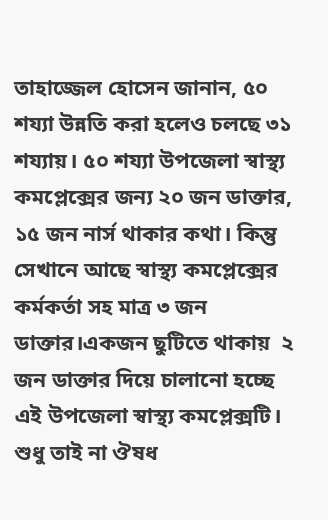তাহাজ্জেল হোসেন জানান, ৫০ শয্যা উন্নতি করা হলেও চলছে ৩১ শয্যায়। ৫০ শয্যা উপজেলা স্বাস্থ্য কমপ্লেক্সের জন্য ২০ জন ডাক্তার, ১৫ জন নার্স থাকার কথা। কিন্তু সেখানে আছে স্বাস্থ্য কমপ্লেক্সের কর্মকর্তা সহ মাত্র ৩ জন ডাক্তার।একজন ছুটিতে থাকায়  ২ জন ডাক্তার দিয়ে চালানো হচ্ছে এই উপজেলা স্বাস্থ্য কমপ্লেক্সটি। শুধু তাই না ঔষধ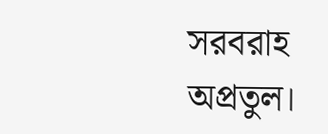সরবরাহ অপ্রতুল।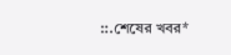::.শেষের খবর*